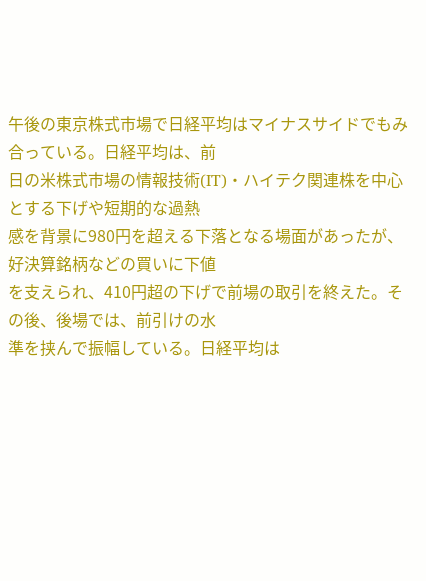午後の東京株式市場で日経平均はマイナスサイドでもみ合っている。日経平均は、前
日の米株式市場の情報技術(IT)・ハイテク関連株を中心とする下げや短期的な過熱
感を背景に980円を超える下落となる場面があったが、好決算銘柄などの買いに下値
を支えられ、410円超の下げで前場の取引を終えた。その後、後場では、前引けの水
準を挟んで振幅している。日経平均は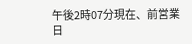午後2時07分現在、前営業日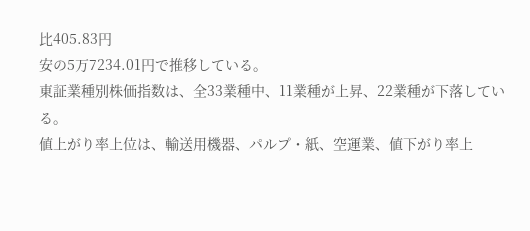比405.83円
安の5万7234.01円で推移している。
東証業種別株価指数は、全33業種中、11業種が上昇、22業種が下落している。
値上がり率上位は、輸送用機器、パルプ・紙、空運業、値下がり率上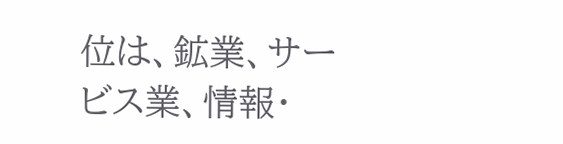位は、鉱業、サー
ビス業、情報・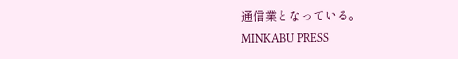通信業となっている。
MINKABU PRESS